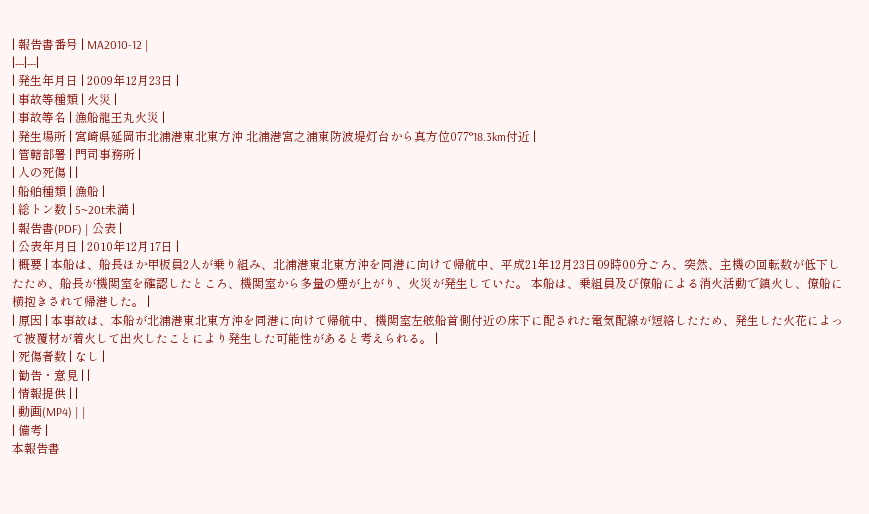| 報告書番号 | MA2010-12 |
|---|---|
| 発生年月日 | 2009年12月23日 |
| 事故等種類 | 火災 |
| 事故等名 | 漁船龍王丸火災 |
| 発生場所 | 宮崎県延岡市北浦港東北東方沖 北浦港宮之浦東防波堤灯台から真方位077°18.3km付近 |
| 管轄部署 | 門司事務所 |
| 人の死傷 | |
| 船舶種類 | 漁船 |
| 総トン数 | 5~20t未満 |
| 報告書(PDF) | 公表 |
| 公表年月日 | 2010年12月17日 |
| 概要 | 本船は、船長ほか甲板員2人が乗り組み、北浦港東北東方沖を同港に向けて帰航中、平成21年12月23日09時00分ごろ、突然、主機の回転数が低下したため、船長が機関室を確認したところ、機関室から多量の煙が上がり、火災が発生していた。 本船は、乗組員及び僚船による消火活動で鎮火し、僚船に横抱きされて帰港した。 |
| 原因 | 本事故は、本船が北浦港東北東方沖を同港に向けて帰航中、機関室左舷船首側付近の床下に配された電気配線が短絡したため、発生した火花によって被覆材が着火して出火したことにより発生した可能性があると考えられる。 |
| 死傷者数 | なし |
| 勧告・意見 | |
| 情報提供 | |
| 動画(MP4) | |
| 備考 |
本報告書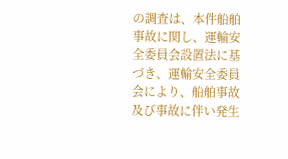の調査は、本件船舶事故に関し、運輸安全委員会設置法に基づき、運輸安全委員会により、船舶事故及び事故に伴い発生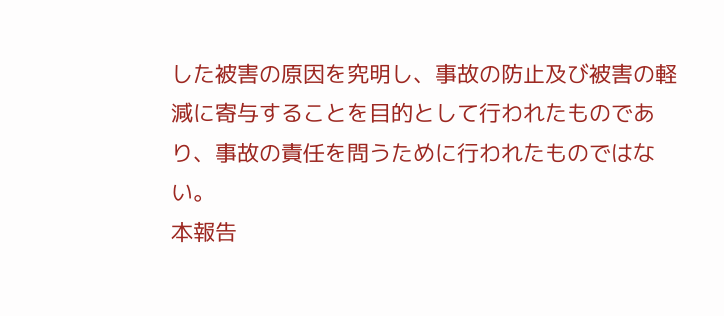した被害の原因を究明し、事故の防止及び被害の軽減に寄与することを目的として行われたものであり、事故の責任を問うために行われたものではない。
本報告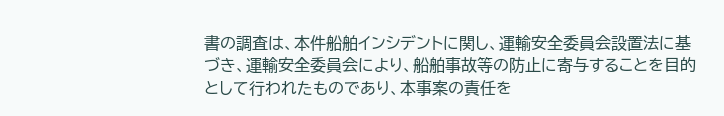書の調査は、本件船舶インシデントに関し、運輸安全委員会設置法に基づき、運輸安全委員会により、船舶事故等の防止に寄与することを目的として行われたものであり、本事案の責任を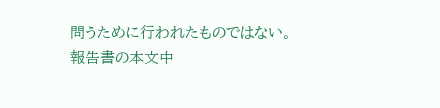問うために行われたものではない。
報告書の本文中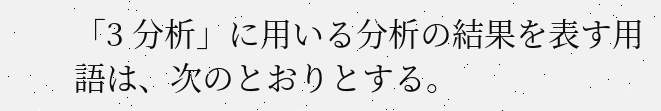「3 分析」に用いる分析の結果を表す用語は、次のとおりとする。